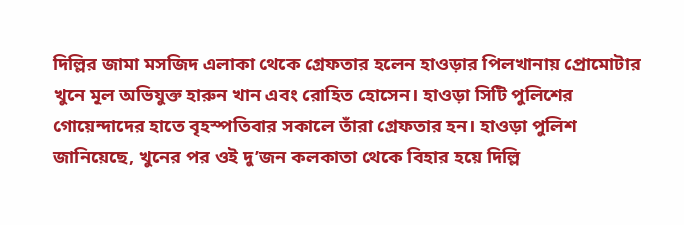দিল্লির জামা মসজিদ এলাকা থেকে গ্রেফতার হলেন হাওড়ার পিলখানায় প্রোমোটার খুনে মূল অভিযুক্ত হারুন খান এবং রোহিত হোসেন। হাওড়া সিটি পুলিশের গোয়েন্দাদের হাতে বৃহস্পতিবার সকালে তাঁরা গ্রেফতার হন। হাওড়া পুলিশ জানিয়েছে, খুনের পর ওই দু’জন কলকাতা থেকে বিহার হয়ে দিল্লি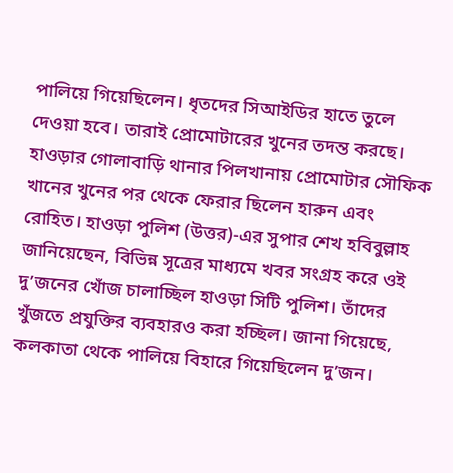পালিয়ে গিয়েছিলেন। ধৃতদের সিআইডির হাতে তুলে দেওয়া হবে। তারাই প্রোমোটারের খুনের তদন্ত করছে।
হাওড়ার গোলাবাড়ি থানার পিলখানায় প্রোমোটার সৌফিক খানের খুনের পর থেকে ফেরার ছিলেন হারুন এবং রোহিত। হাওড়া পুলিশ (উত্তর)-এর সুপার শেখ হবিবুল্লাহ জানিয়েছেন, বিভিন্ন সূত্রের মাধ্যমে খবর সংগ্রহ করে ওই দু’জনের খোঁজ চালাচ্ছিল হাওড়া সিটি পুলিশ। তাঁদের খুঁজতে প্রযুক্তির ব্যবহারও করা হচ্ছিল। জানা গিয়েছে, কলকাতা থেকে পালিয়ে বিহারে গিয়েছিলেন দু’জন।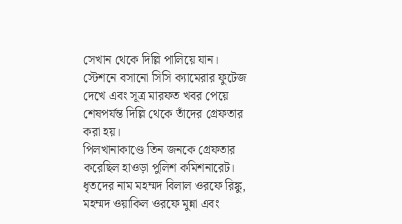সেখান থেকে দিল্লি পালিয়ে যান। স্টেশনে বসানো সিসি ক্যামেরার ফুটেজ দেখে এবং সূত্র মারফত খবর পেয়ে শেষপর্যন্ত দিল্লি থেকে তাঁদের গ্রেফতার করা হয়।
পিলখানাকাণ্ডে তিন জনকে গ্রেফতার করেছিল হাওড়া পুলিশ কমিশনারেট। ধৃতদের নাম মহম্মদ বিলাল ওরফে রিঙ্কু, মহম্মদ ওয়াকিল ওরফে মুন্না এবং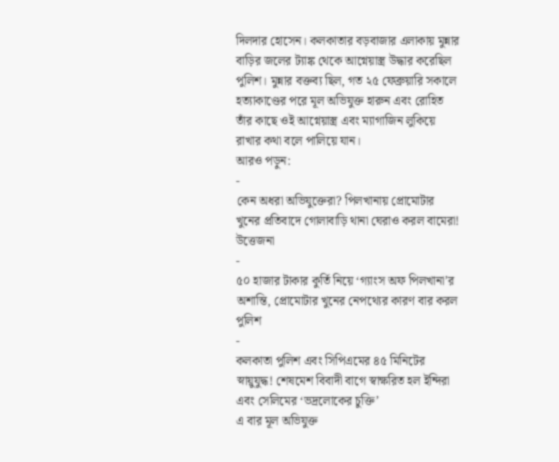দিলদার হোসেন। কলকাতার বড়বাজার এলাকায় মুন্নার বাড়ির জলের ট্যাঙ্ক থেকে আগ্নেয়াস্ত্র উদ্ধার করেছিল পুলিশ। মুন্নার বক্তব্য ছিল, গত ২৫ ফেব্রুয়ারি সকালে হত্যাকাণ্ডের পরে মূল অভিযুক্ত হারুন এবং রোহিত তাঁর কাছে ওই আগ্নেয়াস্ত্র এবং ম্যাগাজিন লুকিয়ে রাখার কথা বলে পালিয়ে যান।
আরও পড়ুন:
-
কেন অধরা অভিযুক্তেরা? পিলখানায় প্রোমোটার খুনের প্রতিবাদে গোলাবাড়ি থানা ঘেরাও করল বামেরা! উত্তেজনা
-
৫০ হাজার টাকার কুর্তি নিয়ে ‘গ্যাংস অফ পিলখানা’র অশান্তি, প্রোমোটার খুনের নেপথ্যের কারণ বার করল পুলিশ
-
কলকাতা পুলিশ এবং সিপিএমের ৪৫ মিনিটের স্নায়ুযুদ্ধ! শেষমেশ বিবাদী বাগে স্বাক্ষরিত হল ইন্দিরা এবং সেলিমের ‘ভদ্রলোকের চুক্তি’
এ বার মূল অভিযুক্ত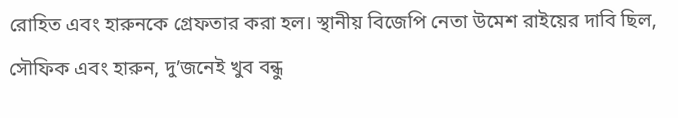রোহিত এবং হারুনকে গ্রেফতার করা হল। স্থানীয় বিজেপি নেতা উমেশ রাইয়ের দাবি ছিল, সৌফিক এবং হারুন, দু’জনেই খুব বন্ধু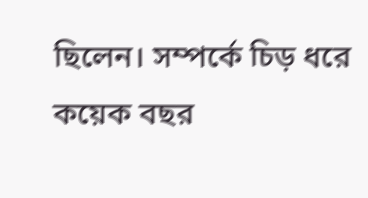ছিলেন। সম্পর্কে চিড় ধরে কয়েক বছর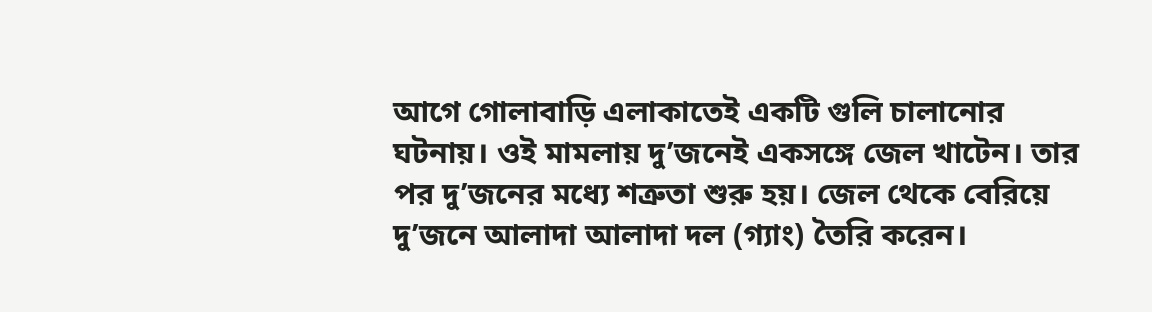আগে গোলাবাড়ি এলাকাতেই একটি গুলি চালানোর ঘটনায়। ওই মামলায় দু’জনেই একসঙ্গে জেল খাটেন। তার পর দু’জনের মধ্যে শত্রুতা শুরু হয়। জেল থেকে বেরিয়ে দু’জনে আলাদা আলাদা দল (গ্যাং) তৈরি করেন।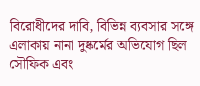বিরোধীদের দাবি, বিভিন্ন ব্যবসার সঙ্গে এলাকায় নানা দুষ্কর্মের অভিযোগ ছিল সৌফিক এবং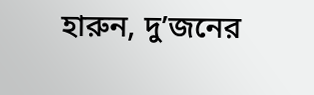হারুন, দু’জনের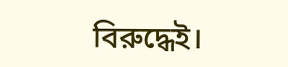বিরুদ্ধেই।